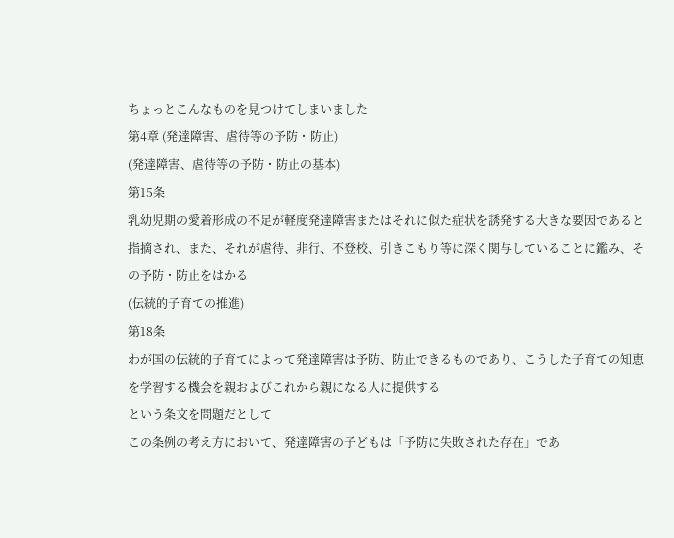ちょっとこんなものを見つけてしまいました
第4章 (発達障害、虐待等の予防・防止)
(発達障害、虐待等の予防・防止の基本)
第15条
乳幼児期の愛着形成の不足が軽度発達障害またはそれに似た症状を誘発する大きな要因であると指摘され、また、それが虐待、非行、不登校、引きこもり等に深く関与していることに鑑み、その予防・防止をはかる
(伝統的子育ての推進)
第18条
わが国の伝統的子育てによって発達障害は予防、防止できるものであり、こうした子育ての知恵を学習する機会を親およびこれから親になる人に提供する
という条文を問題だとして
この条例の考え方において、発達障害の子どもは「予防に失敗された存在」であ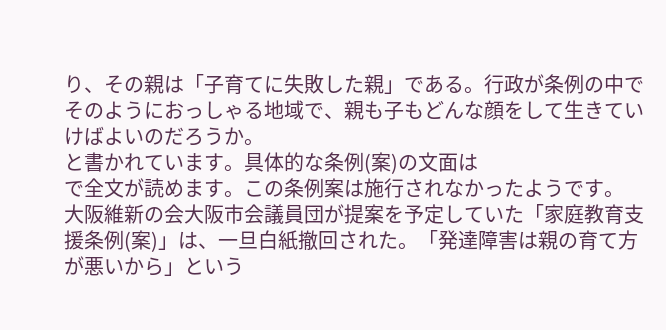り、その親は「子育てに失敗した親」である。行政が条例の中でそのようにおっしゃる地域で、親も子もどんな顔をして生きていけばよいのだろうか。
と書かれています。具体的な条例(案)の文面は
で全文が読めます。この条例案は施行されなかったようです。
大阪維新の会大阪市会議員団が提案を予定していた「家庭教育支援条例(案)」は、一旦白紙撤回された。「発達障害は親の育て方が悪いから」という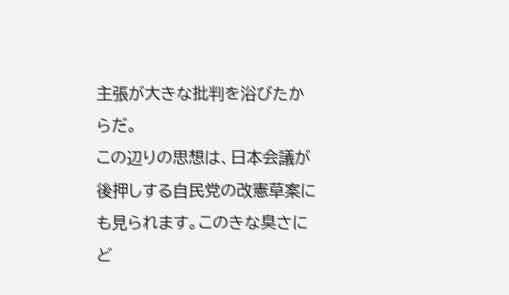主張が大きな批判を浴びたからだ。
この辺りの思想は、日本会議が後押しする自民党の改憲草案にも見られます。このきな臭さにど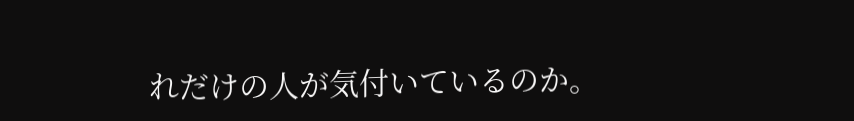れだけの人が気付いているのか。